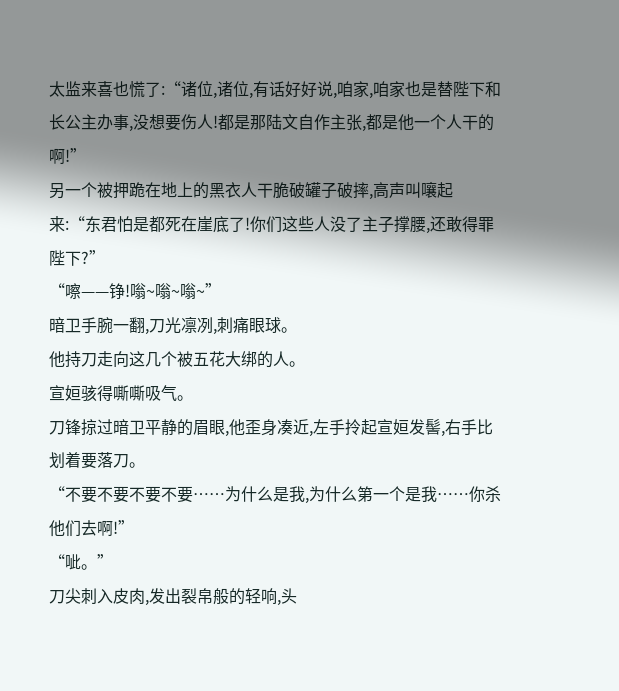太监来喜也慌了:“诸位,诸位,有话好好说,咱家,咱家也是替陛下和长公主办事,没想要伤人!都是那陆文自作主张,都是他一个人干的啊!”
另一个被押跪在地上的黑衣人干脆破罐子破摔,高声叫嚷起来:“东君怕是都死在崖底了!你们这些人没了主子撑腰,还敢得罪陛下?”
“嚓——铮!嗡~嗡~嗡~”
暗卫手腕一翻,刀光凛冽,刺痛眼球。
他持刀走向这几个被五花大绑的人。
宣姮骇得嘶嘶吸气。
刀锋掠过暗卫平静的眉眼,他歪身凑近,左手拎起宣姮发髻,右手比划着要落刀。
“不要不要不要不要……为什么是我,为什么第一个是我……你杀他们去啊!”
“呲。”
刀尖刺入皮肉,发出裂帛般的轻响,头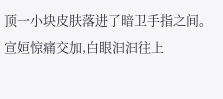顶一小块皮肤落进了暗卫手指之间。
宣姮惊痛交加,白眼汩汩往上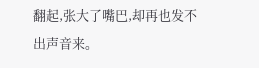翻起,张大了嘴巴,却再也发不出声音来。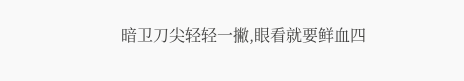暗卫刀尖轻轻一撇,眼看就要鲜血四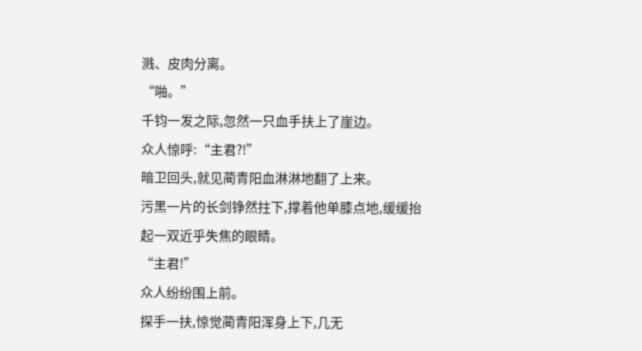溅、皮肉分离。
“啪。”
千钧一发之际,忽然一只血手扶上了崖边。
众人惊呼:“主君?!”
暗卫回头,就见蔺青阳血淋淋地翻了上来。
污黑一片的长剑铮然拄下,撑着他单膝点地,缓缓抬起一双近乎失焦的眼睛。
“主君!”
众人纷纷围上前。
探手一扶,惊觉蔺青阳浑身上下,几无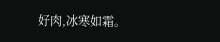好肉,冰寒如霜。